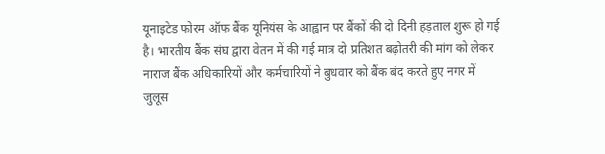यूनाइटेड फोरम ऑफ बैंक यूनियंस के आह्वान पर बैंकों की दो दिनी हड़ताल शुरू हो गई है। भारतीय बैंक संघ द्वारा वेतन में की गई मात्र दो प्रतिशत बढ़ोतरी की मांग को लेकर नाराज बैंक अधिकारियों और कर्मचारियों ने बुधवार को बैंक बंद करते हुए नगर में जुलूस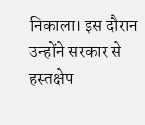निकाला। इस दौरान उन्होंने सरकार से हस्तक्षेप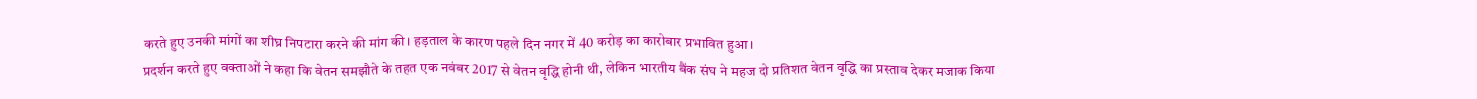करते हुए उनकी मांगों का शीघ्र निपटारा करने की मांग की। हड़ताल के कारण पहले दिन नगर में 40 करोड़ का कारोबार प्रभावित हुआ।
प्रदर्शन करते हुए वक्ताओं ने कहा कि वेतन समझौते के तहत एक नवंबर 2017 से वेतन वृद्धि होनी थी, लेकिन भारतीय बैंक संघ ने महज दो प्रतिशत वेतन वृद्धि का प्रस्ताव देकर मजाक किया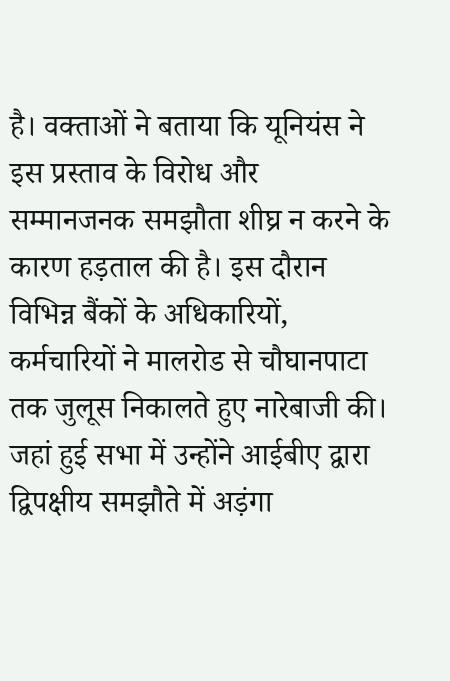है। वक्ताओं ने बताया कि यूनियंस ने इस प्रस्ताव के विरोध और सम्मानजनक समझौता शीघ्र न करने के कारण हड़ताल की है। इस दौरान विभिन्न बैंकों के अधिकारियों, कर्मचारियों ने मालरोड से चौघानपाटा तक जुलूस निकालते हुए नारेबाजी की। जहां हुई सभा में उन्होंने आईबीए द्वारा द्विपक्षीय समझौते में अड़ंगा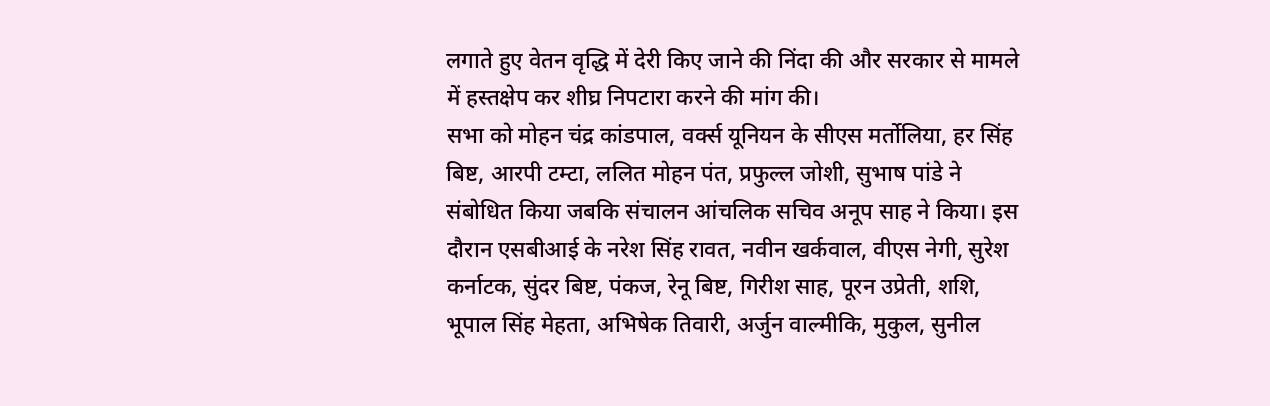लगाते हुए वेतन वृद्धि में देरी किए जाने की निंदा की और सरकार से मामले में हस्तक्षेप कर शीघ्र निपटारा करने की मांग की।
सभा को मोहन चंद्र कांडपाल, वर्क्स यूनियन के सीएस मर्तोलिया, हर सिंह बिष्ट, आरपी टम्टा, ललित मोहन पंत, प्रफुल्ल जोशी, सुभाष पांडे ने संबोधित किया जबकि संचालन आंचलिक सचिव अनूप साह ने किया। इस दौरान एसबीआई के नरेश सिंह रावत, नवीन खर्कवाल, वीएस नेगी, सुरेश कर्नाटक, सुंदर बिष्ट, पंकज, रेनू बिष्ट, गिरीश साह, पूरन उप्रेती, शशि, भूपाल सिंह मेहता, अभिषेक तिवारी, अर्जुन वाल्मीकि, मुकुल, सुनील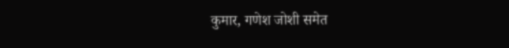कुमार, गणेश जोशी समेत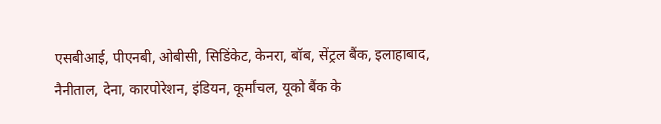एसबीआई, पीएनबी, ओबीसी, सिडिंकेट, केनरा, बॉब, सेंट्रल बैंक, इलाहाबाद, नैनीताल, देना, कारपोरेशन, इंडियन, कूर्मांचल, यूको बैंक के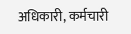अधिकारी, कर्मचारी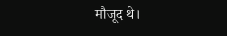मौजूद थे।